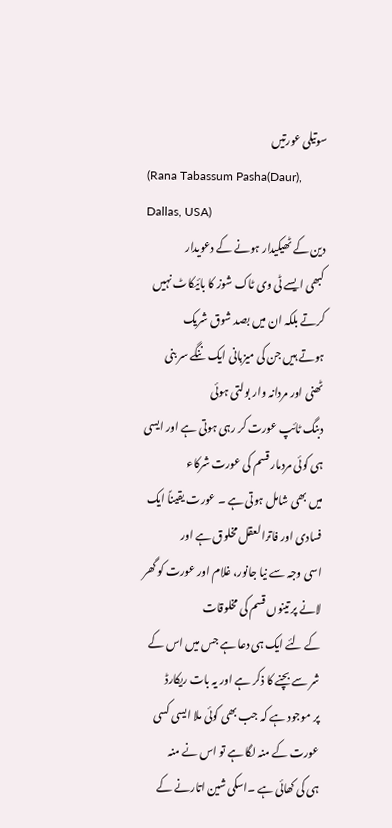سوتیلی عورتیں
(Rana Tabassum Pasha(Daur), Dallas, USA)
دین کے ٹھیکیدار ہونے کے دعویدار
کبھی ایسے ٹی وی ٹاک شوز کا بائیکاٹ نہیں کرتے بلکہ ان میں بصد شوق شریک
ہوتے ہیں جن کی میزبانی ایک ننگے سر بنی ٹھنی اور مردانہ وار بولتی ہوئی
دبنگ ٹائپ عورت کر رہی ہوتی ہے اور ایسی ہی کوئی مردمار قسم کی عورت شرکاء
میں بھی شامل ہوتی ہے ۔ عورت یقیناً ایک فسادی اور فاترالعقل مخلوق ہے اور
اسی وجہ سے نیا جانور، غلام اور عورت کو گھر لانے پر تینوں قسم کی مخلوقات
کے لئے ایک ہی دعا ہے جس میں اس کے شر سے بچنے کا ذکر ہے اور یہ بات ریکارڈ
پر موجود ہے کہ جب بھی کوئی ملا ایسی کسی عورت کے منہ لگا ہے تو اس نے منہ
ہی کی کھائی ہے ۔اسکی شین اتارنے کے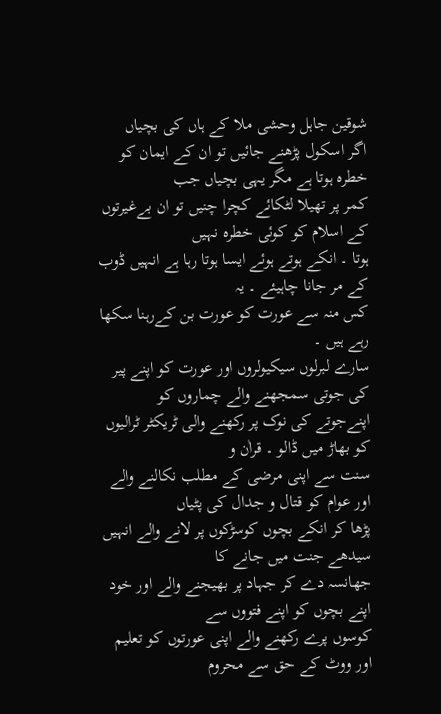شوقین جاہل وحشی ملا کے ہاں کی بچیاں
اگر اسکول پڑھنے جائیں تو ان کے ایمان کو خطرہ ہوتا ہے مگر یہی بچیاں جب
کمر پر تھیلا لٹکائے کچرا چنیں تو ان بےغیرتوں کے اسلام کو کوئی خطرہ نہیں
ہوتا ۔ انکے ہوتے ہوئے ایسا ہوتا رہا ہے انہیں ڈوب کے مر جانا چاہیئے ۔ یہ
کس منہ سے عورت کو عورت بن کےرہنا سکھا رہے ہیں ۔
سارے لبرلوں سیکیولروں اور عورت کو اپنے پیر کی جوتی سمجھنے والے چماروں کو
اپنےجوتے کی نوک پر رکھنے والی ٹریکٹر ٹرالیوں کو بھاڑ میں ڈالو ۔ قراٰن و
سنت سے اپنی مرضی کے مطلب نکالنے والے اور عوام کو قتال و جدال کی پٹیاں
پڑھا کر انکے بچوں کوسڑکوں پر لانے والے انہیں سیدھے جنت میں جانے کا
جھانسہ دے کر جہاد پر بھیجنے والے اور خود اپنے بچوں کو اپنے فتووں سے
کوسوں پرے رکھنے والے اپنی عورتوں کو تعلیم اور ووٹ کے حق سے محروم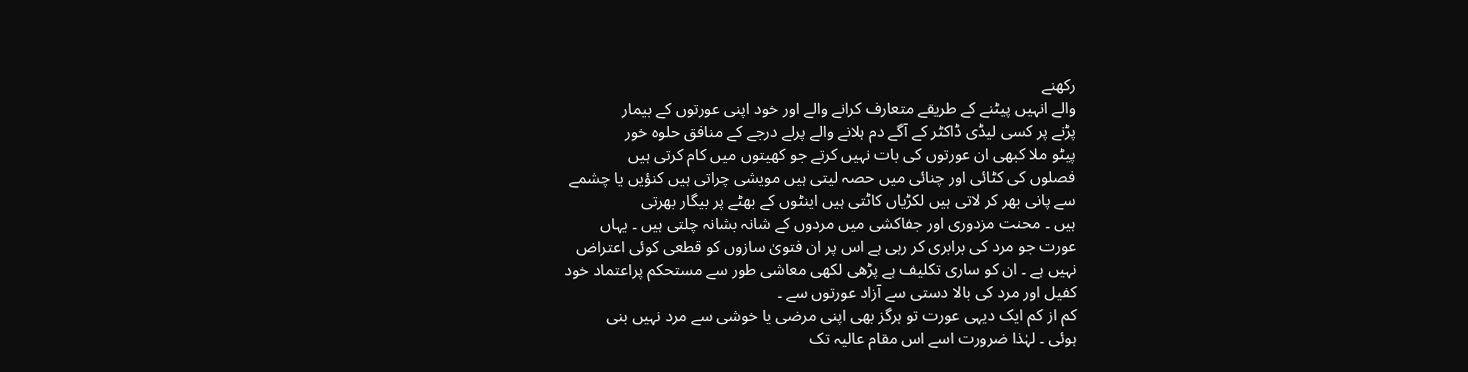رکھنے
والے انہیں پیٹنے کے طریقے متعارف کرانے والے اور خود اپنی عورتوں کے بیمار
پڑنے پر کسی لیڈی ڈاکٹر کے آگے دم ہلانے والے پرلے درجے کے منافق حلوہ خور
پیٹو ملا کبھی ان عورتوں کی بات نہیں کرتے جو کھیتوں میں کام کرتی ہیں
فصلوں کی کٹائی اور چنائی میں حصہ لیتی ہیں مویشی چراتی ہیں کنؤیں یا چشمے
سے پانی بھر کر لاتی ہیں لکڑیاں کاٹتی ہیں اینٹوں کے بھٹے پر بیگار بھرتی
ہیں ۔ محنت مزدوری اور جفاکشی میں مردوں کے شانہ بشانہ چلتی ہیں ۔ یہاں
عورت جو مرد کی برابری کر رہی ہے اس پر ان فتویٰ سازوں کو قطعی کوئی اعتراض
نہیں ہے ۔ ان کو ساری تکلیف ہے پڑھی لکھی معاشی طور سے مستحکم پراعتماد خود
کفیل اور مرد کی بالا دستی سے آزاد عورتوں سے ۔
کم از کم ایک دیہی عورت تو ہرگز بھی اپنی مرضی یا خوشی سے مرد نہیں بنی
ہوئی ۔ لہٰذا ضرورت اسے اس مقام عالیہ تک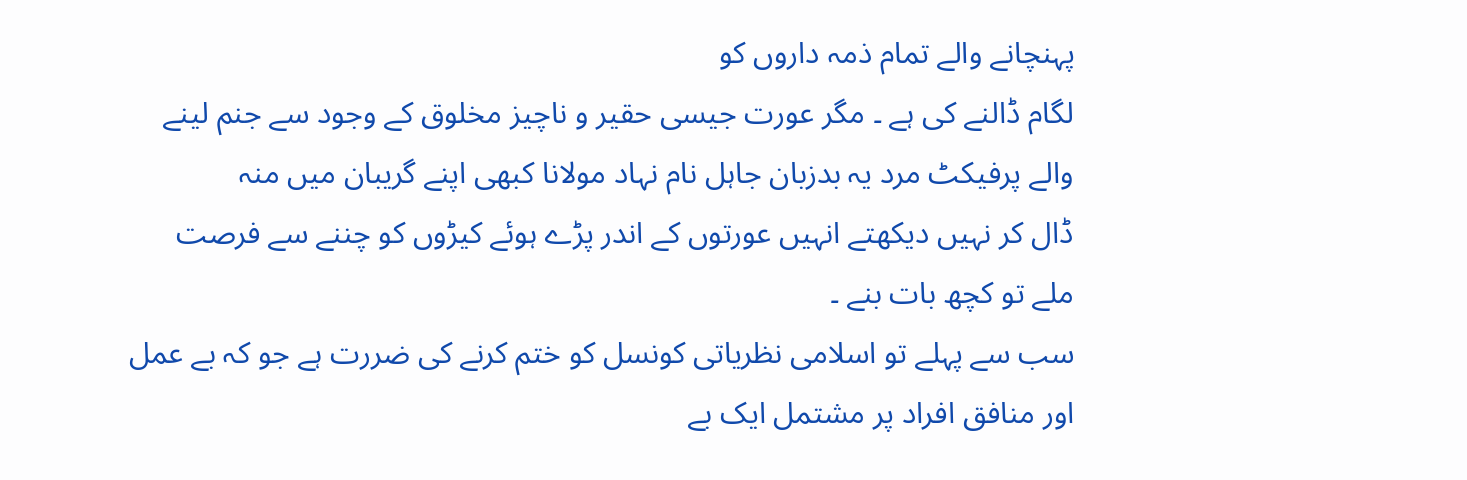پہنچانے والے تمام ذمہ داروں کو
لگام ڈالنے کی ہے ۔ مگر عورت جیسی حقیر و ناچیز مخلوق کے وجود سے جنم لینے
والے پرفیکٹ مرد یہ بدزبان جاہل نام نہاد مولانا کبھی اپنے گریبان میں منہ
ڈال کر نہیں دیکھتے انہیں عورتوں کے اندر پڑے ہوئے کیڑوں کو چننے سے فرصت
ملے تو کچھ بات بنے ۔
سب سے پہلے تو اسلامی نظریاتی کونسل کو ختم کرنے کی ضررت ہے جو کہ بے عمل
اور منافق افراد پر مشتمل ایک بے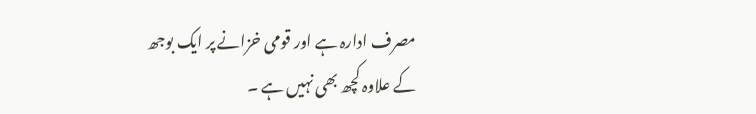مصرف ادارہ ہے اور قومی خزانے پر ایک بوجھ
کے علاوہ کچھ بھی نہیں ہے ۔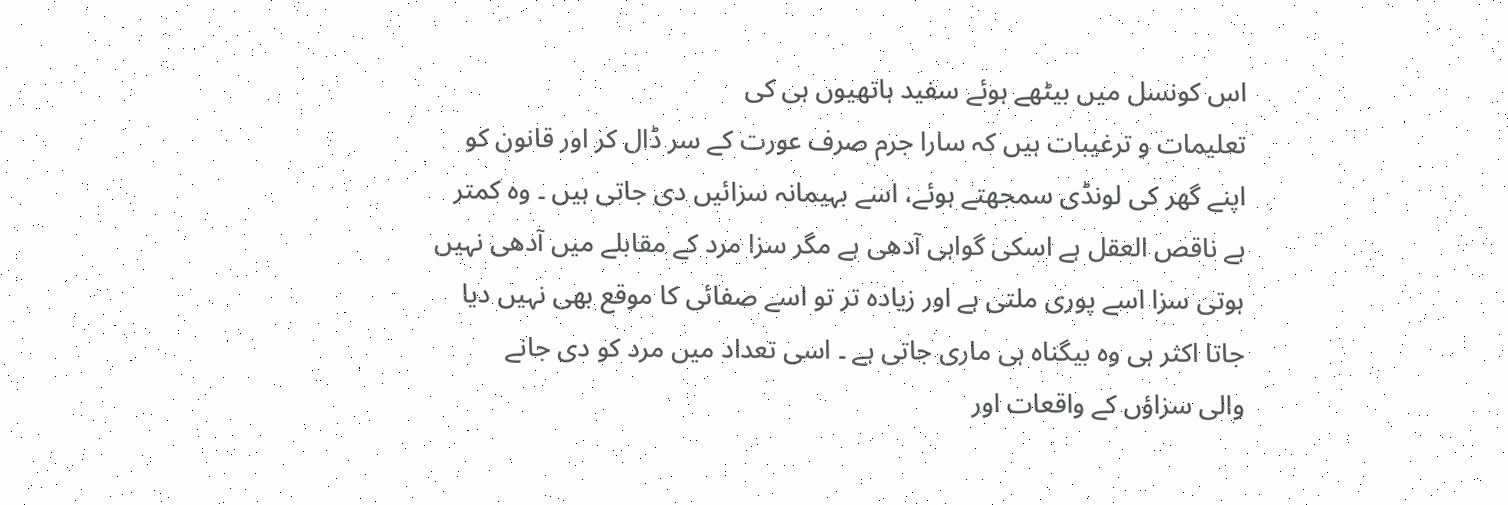اس کونسل میں بیٹھے ہوئے سفید ہاتھیوں ہی کی
تعلیمات و ترغیبات ہیں کہ سارا جرم صرف عورت کے سر ڈال کر اور قانون کو
اپنے گھر کی لونڈی سمجھتے ہوئے، اسے بہیمانہ سزائیں دی جاتی ہیں ۔ وہ کمتر
ہے ناقص العقل ہے اسکی گواہی آدھی ہے مگر سزا مرد کے مقابلے میں آدھی نہیں
ہوتی سزا اسے پوری ملتی ہے اور زیادہ تر تو اسے صفائی کا موقع بھی نہیں دیا
جاتا اکثر ہی وہ بیگناہ ہی ماری جاتی ہے ۔ اسی تعداد میں مرد کو دی جانے
والی سزاؤں کے واقعات اور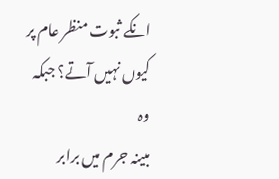انکے ثبوت منظر عام پر کیوں نہیں آتے؟ جبکہ وہ
مبینہ جرم میں برابر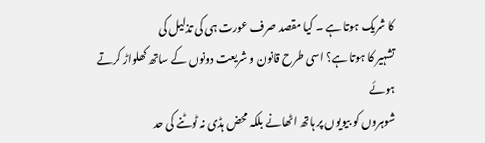کا شریک ہوتا ہے ۔ کیا مقصد صرف عورت ہی کی تذلیل کی
تشہیر کا ہوتا ہے؟ اسی طرح قانون و شریعت دونوں کے ساتھ کھلواڑ کرتے ہوئے
شوہروں کو بیویوں پر ہاتھ اٹھانے بلکہ محض ہڈی نہ ٹوٹنے کی حد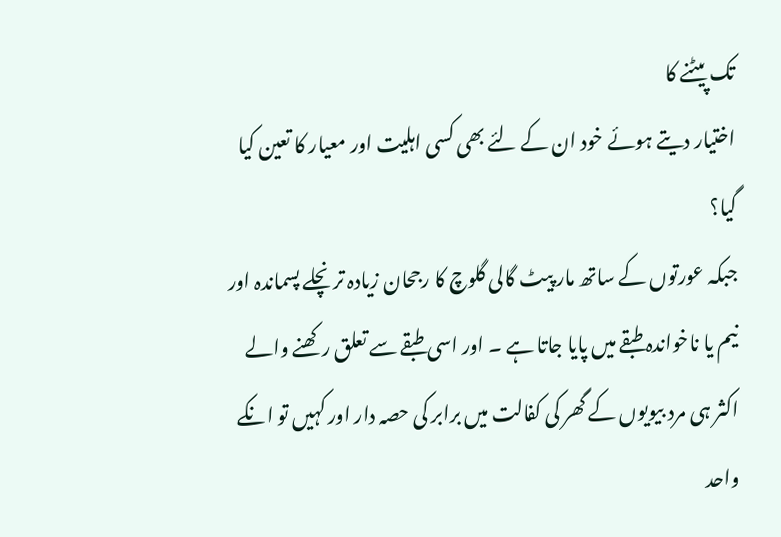تک پیٹنے کا
اختیار دیتے ہوئے خود ان کے لئے بھی کسی اہلیت اور معیار کا تعین کیا گیا؟
جبکہ عورتوں کے ساتھ مار پیٹ گالی گلوچ کا رجحان زیادہ تر نچلے پسماندہ اور
نیم یا ناخواندہ طبقے میں پایا جاتا ہے ۔ اور اسی طبقے سے تعلق رکھنے والے
اکثر ہی مرد بیویوں کے گھر کی کفالت میں برابر کی حصہ دار اور کہیں تو انکے
واحد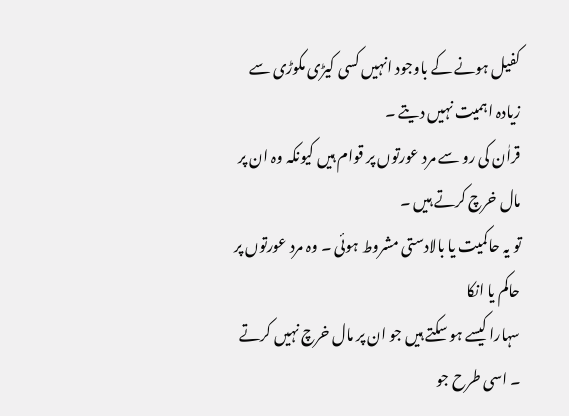کفیل ہونے کے باوجود انہیں کسی کیڑی مکوڑی سے زیادہ اہمیت نہیں دیتے ۔
قراٰن کی رو سے مرد عورتوں پر قوام ہیں کیونکہ وہ ان پر مال خرچ کرتے ہیں ۔
تو یہ حاکمیت یا بالادستی مشروط ہوئی ۔ وہ مرد عورتوں پر حاکم یا انکا
سہارا کیسے ہو سکتے ہیں جو ان پر مال خرچ نہیں کرتے ۔ اسی طرح جو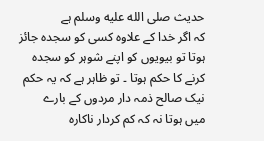حدیث صلى الله عليه وسلم ہے
کہ اگر خدا کے علاوہ کسی کو سجدہ جائز ہوتا تو بیویوں کو اپنے شوہر کو سجدہ
کرنے کا حکم ہوتا ۔ تو ظاہر ہے کہ یہ حکم نیک صالح ذمہ دار مردوں کے بارے
میں ہوتا نہ کہ کم کردار ناکارہ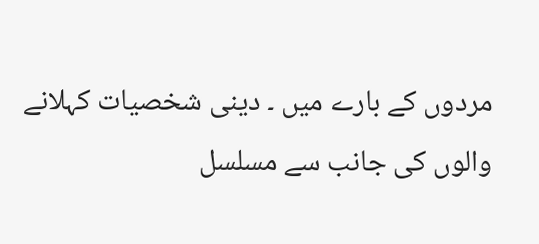مردوں کے بارے میں ۔ دینی شخصیات کہلانے
والوں کی جانب سے مسلسل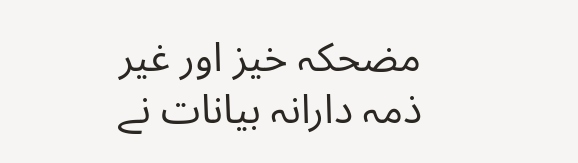مضحکہ خیز اور غیر ذمہ دارانہ بیانات نے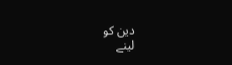دین کو
لینے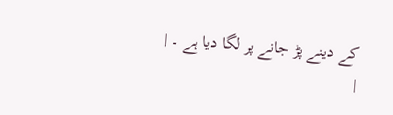کے دینے پڑ جانے پر لگا دیا ہے ۔ |
|